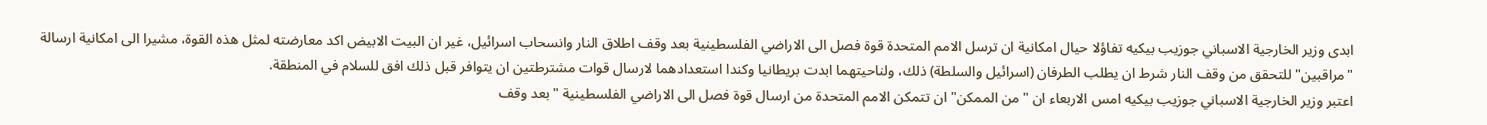ابدى وزير الخارجية الاسباني جوزيب بيكيه تفاؤلا حيال امكانية ان ترسل الامم المتحدة قوة فصل الى الاراضي الفلسطينية بعد وقف اطلاق النار وانسحاب اسرائيل، غير ان البيت الابيض اكد معارضته لمثل هذه القوة، مشيرا الى امكانية ارسالة "مراقبين" للتحقق من وقف النار شرط ان يطلب الطرفان (اسرائيل والسلطة) ذلك، ولناحيتهما ابدت بريطانيا وكندا استعدادهما لارسال قوات مشترطتين ان يتوافر قبل ذلك افق للسلام في المنطقة.
اعتبر وزير الخارجية الاسباني جوزيب بيكيه امس الاربعاء ان "من الممكن" ان تتمكن الامم المتحدة من ارسال قوة فصل الى الاراضي الفلسطينية "بعد وقف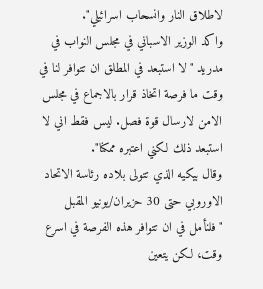لاطلاق النار وانسحاب اسرائيلي".
واكد الوزير الاسباني في مجلس النواب في مدريد "لا استبعد في المطلق ان تتوافر لنا في وقت ما فرصة اتخاذ قرار بالاجماع في مجلس الامن لارسال قوة فصل. ليس فقط اني لا استبعد ذلك لكني اعتبره ممكنا".
وقال بيكيه الذي تتولى بلاده رئاسة الاتحاد الاوروبي حتى 30 حزيران/يونيو المقبل "فلنأمل في ان تتوافر هذه الفرصة في اسرع وقت، لكن يتعين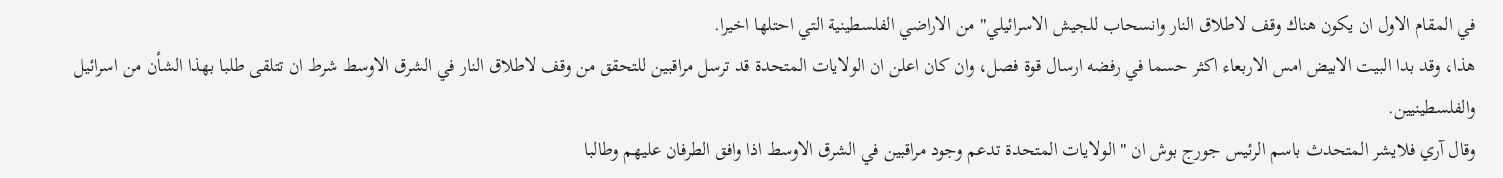في المقام الاول ان يكون هناك وقف لاطلاق النار وانسحاب للجيش الاسرائيلي" من الاراضي الفلسطينية التي احتلها اخيرا.
هذا، وقد بدا البيت الابيض امس الاربعاء اكثر حسما في رفضه ارسال قوة فصل، وان كان اعلن ان الولايات المتحدة قد ترسل مراقبين للتحقق من وقف لاطلاق النار في الشرق الاوسط شرط ان تتلقى طلبا بهذا الشأن من اسرائيل والفلسطينيين.
وقال آري فلايشر المتحدث باسم الرئيس جورج بوش ان "الولايات المتحدة تدعم وجود مراقبين في الشرق الاوسط اذا وافق الطرفان عليهم وطالبا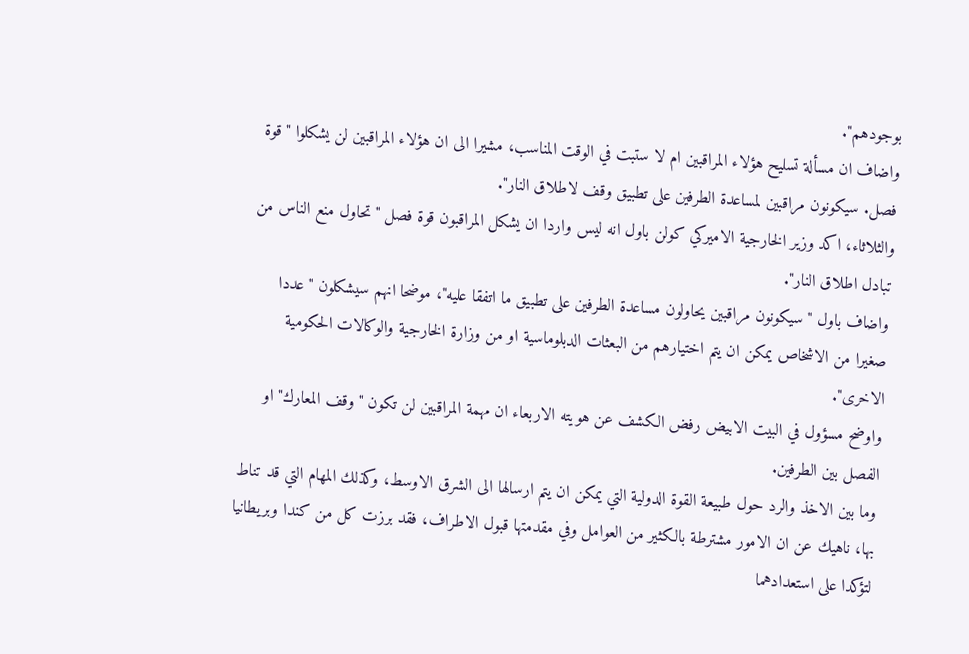بوجودهم".
واضاف ان مسألة تسليح هؤلاء المراقبين ام لا ستبت في الوقت المناسب، مشيرا الى ان هؤلاء المراقبين لن يشكلوا "قوة فصل. سيكونون مراقبين لمساعدة الطرفين على تطبيق وقف لاطلاق النار".
والثلاثاء، اكد وزير الخارجية الاميركي كولن باول انه ليس واردا ان يشكل المراقبون قوة فصل "تحاول منع الناس من تبادل اطلاق النار".
واضاف باول "سيكونون مراقبين يحاولون مساعدة الطرفين على تطبيق ما اتفقا عليه"، موضحا انهم سيشكلون "عددا صغيرا من الاشخاص يمكن ان يتم اختيارهم من البعثات الدبلوماسية او من وزارة الخارجية والوكالات الحكومية الاخرى".
واوضح مسؤول في البيت الابيض رفض الكشف عن هويته الاربعاء ان مهمة المراقبين لن تكون "وقف المعارك" او الفصل بين الطرفين.
وما بين الاخذ والرد حول طبيعة القوة الدولية التي يمكن ان يتم ارسالها الى الشرق الاوسط، وكذلك المهام التي قد تناط بها، ناهيك عن ان الامور مشترطة بالكثير من العوامل وفي مقدمتها قبول الاطراف، فقد برزت كل من كندا وبريطانيا لتؤكدا على استعدادهما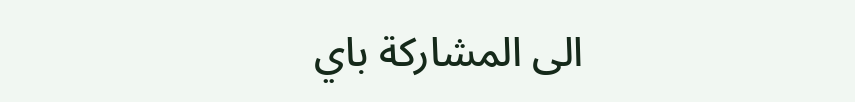الى المشاركة باي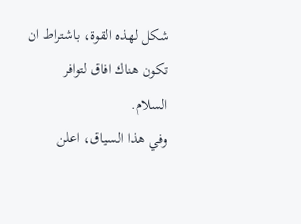شكل لهذه القوة، باشتراط ان تكون هناك افاق لتوافر السلام.
وفي هذا السياق، اعلن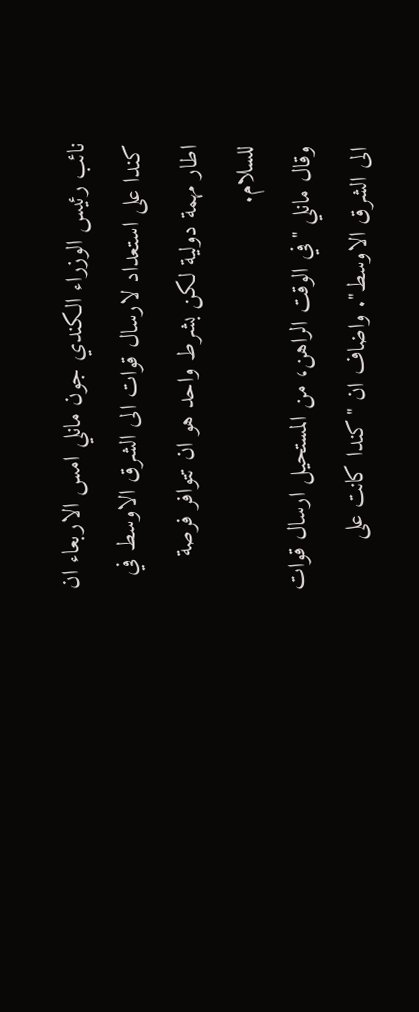نائب رئيس الوزراء الكندي جون مانلي امس الاربعاء ان كندا على استعداد لارسال قوات الى الشرق الاوسط في اطار مهمة دولية لكن بشرط واحد هو ان تتوافر فرصة للسلام.
وقال مانلي "في الوقت الراهن، من المستحيل ارسال قوات الى الشرق الاوسط". واضاف ان "كندا كانت على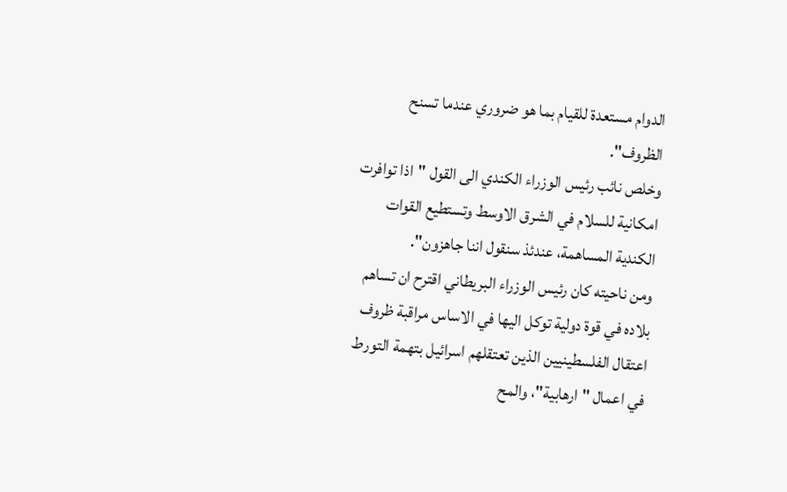الدوام مستعدة للقيام بما هو ضروري عندما تسنح الظروف".
وخلص نائب رئيس الوزراء الكندي الى القول "اذا توافرت امكانية للسلام في الشرق الاوسط وتستطيع القوات الكندية المساهمة، عندئذ سنقول اننا جاهزون".
ومن ناحيته كان رئيس الوزراء البريطاني اقترح ان تساهم بلاده في قوة دولية توكل اليها في الاساس مراقبة ظروف اعتقال الفلسطينيين الذين تعتقلهم اسرائيل بتهمة التورط في اعمال "ارهابية"، والمح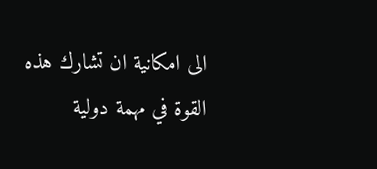الى امكانية ان تشارك هذه القوة في مهمة دولية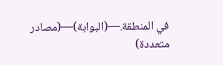في المنطقة.—(البوابة)—(مصادر متعددة)